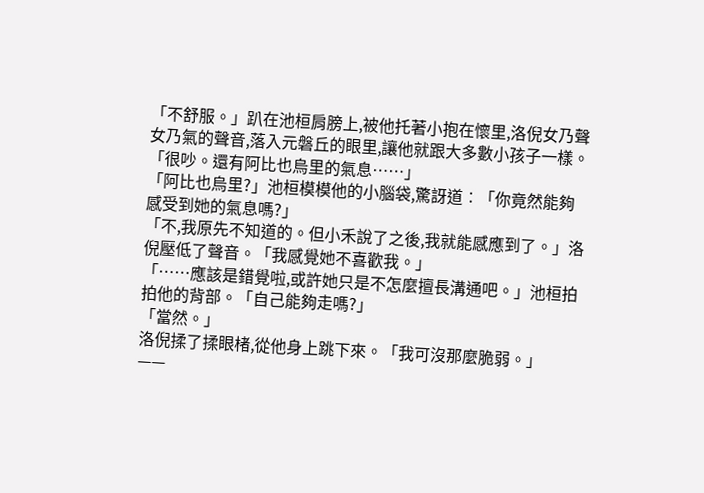「不舒服。」趴在池桓肩膀上,被他托著小抱在懷里,洛倪女乃聲女乃氣的聲音,落入元磐丘的眼里,讓他就跟大多數小孩子一樣。「很吵。還有阿比也烏里的氣息……」
「阿比也烏里?」池桓模模他的小腦袋,驚訝道︰「你竟然能夠感受到她的氣息嗎?」
「不,我原先不知道的。但小禾說了之後,我就能感應到了。」洛倪壓低了聲音。「我感覺她不喜歡我。」
「……應該是錯覺啦,或許她只是不怎麼擅長溝通吧。」池桓拍拍他的背部。「自己能夠走嗎?」
「當然。」
洛倪揉了揉眼楮,從他身上跳下來。「我可沒那麼脆弱。」
——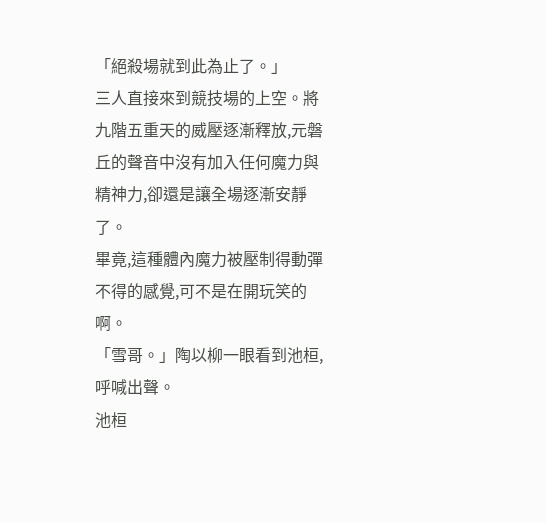「絕殺場就到此為止了。」
三人直接來到競技場的上空。將九階五重天的威壓逐漸釋放,元磐丘的聲音中沒有加入任何魔力與精神力,卻還是讓全場逐漸安靜了。
畢竟,這種體內魔力被壓制得動彈不得的感覺,可不是在開玩笑的啊。
「雪哥。」陶以柳一眼看到池桓,呼喊出聲。
池桓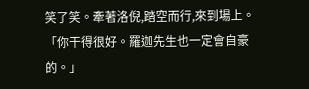笑了笑。牽著洛倪,踏空而行,來到場上。「你干得很好。羅迦先生也一定會自豪的。」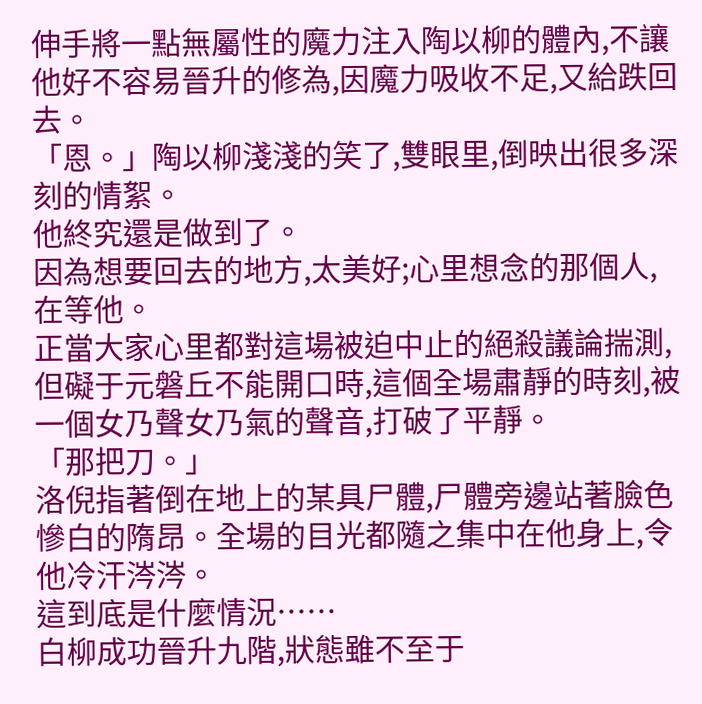伸手將一點無屬性的魔力注入陶以柳的體內,不讓他好不容易晉升的修為,因魔力吸收不足,又給跌回去。
「恩。」陶以柳淺淺的笑了,雙眼里,倒映出很多深刻的情絮。
他終究還是做到了。
因為想要回去的地方,太美好;心里想念的那個人,在等他。
正當大家心里都對這場被迫中止的絕殺議論揣測,但礙于元磐丘不能開口時,這個全場肅靜的時刻,被一個女乃聲女乃氣的聲音,打破了平靜。
「那把刀。」
洛倪指著倒在地上的某具尸體,尸體旁邊站著臉色慘白的隋昂。全場的目光都隨之集中在他身上,令他冷汗涔涔。
這到底是什麼情況……
白柳成功晉升九階,狀態雖不至于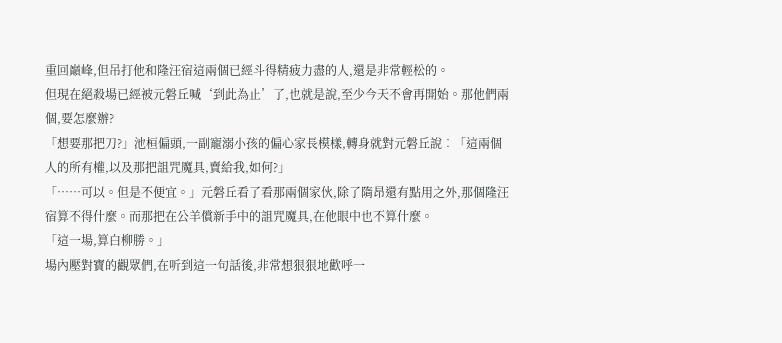重回巔峰,但吊打他和隆汪宿這兩個已經斗得精疲力盡的人,還是非常輕松的。
但現在絕殺場已經被元磐丘喊‘到此為止’了,也就是說,至少今天不會再開始。那他們兩個,要怎麼辦?
「想要那把刀?」池桓偏頭,一副寵溺小孩的偏心家長模樣,轉身就對元磐丘說︰「這兩個人的所有權,以及那把詛咒魔具,賣給我,如何?」
「……可以。但是不便宜。」元磐丘看了看那兩個家伙,除了隋昂還有點用之外,那個隆汪宿算不得什麼。而那把在公羊償新手中的詛咒魔具,在他眼中也不算什麼。
「這一場,算白柳勝。」
場內壓對寶的觀眾們,在听到這一句話後,非常想狠狠地歡呼一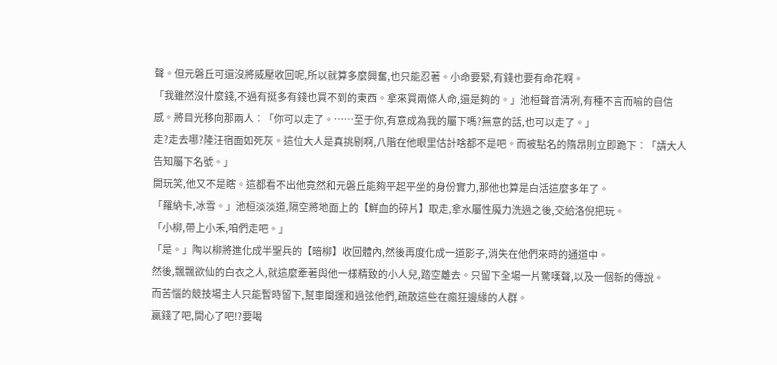聲。但元磐丘可還沒將威壓收回呢,所以就算多麼興奮,也只能忍著。小命要緊,有錢也要有命花啊。
「我雖然沒什麼錢,不過有挺多有錢也買不到的東西。拿來買兩條人命,還是夠的。」池桓聲音清冽,有種不言而喻的自信感。將目光移向那兩人︰「你可以走了。……至于你,有意成為我的屬下嗎?無意的話,也可以走了。」
走?走去哪?隆汪宿面如死灰。這位大人是真挑剔啊,八階在他眼里估計啥都不是吧。而被點名的隋昂則立即跪下︰「請大人告知屬下名號。」
開玩笑,他又不是瞎。這都看不出他竟然和元磐丘能夠平起平坐的身份實力,那他也算是白活這麼多年了。
「羅納卡,冰雪。」池桓淡淡道,隔空將地面上的【鮮血的碎片】取走,拿水屬性魔力洗過之後,交給洛倪把玩。
「小柳,帶上小禾,咱們走吧。」
「是。」陶以柳將進化成半聖兵的【暗柳】收回體內,然後再度化成一道影子,消失在他們來時的通道中。
然後,飄飄欲仙的白衣之人,就這麼牽著與他一樣精致的小人兒,踏空離去。只留下全場一片驚嘆聲,以及一個新的傳說。
而苦惱的競技場主人只能暫時留下,幫車閩運和過弦他們,疏散這些在瘋狂邊緣的人群。
贏錢了吧,開心了吧!?要喝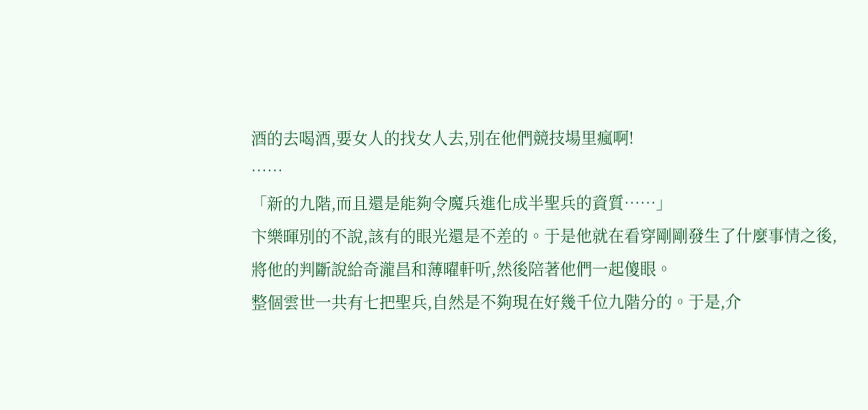酒的去喝酒,要女人的找女人去,別在他們競技場里瘋啊!
……
「新的九階,而且還是能夠令魔兵進化成半聖兵的資質……」
卞樂暉別的不說,該有的眼光還是不差的。于是他就在看穿剛剛發生了什麼事情之後,將他的判斷說給奇瀧昌和薄曜軒听,然後陪著他們一起傻眼。
整個雲世一共有七把聖兵,自然是不夠現在好幾千位九階分的。于是,介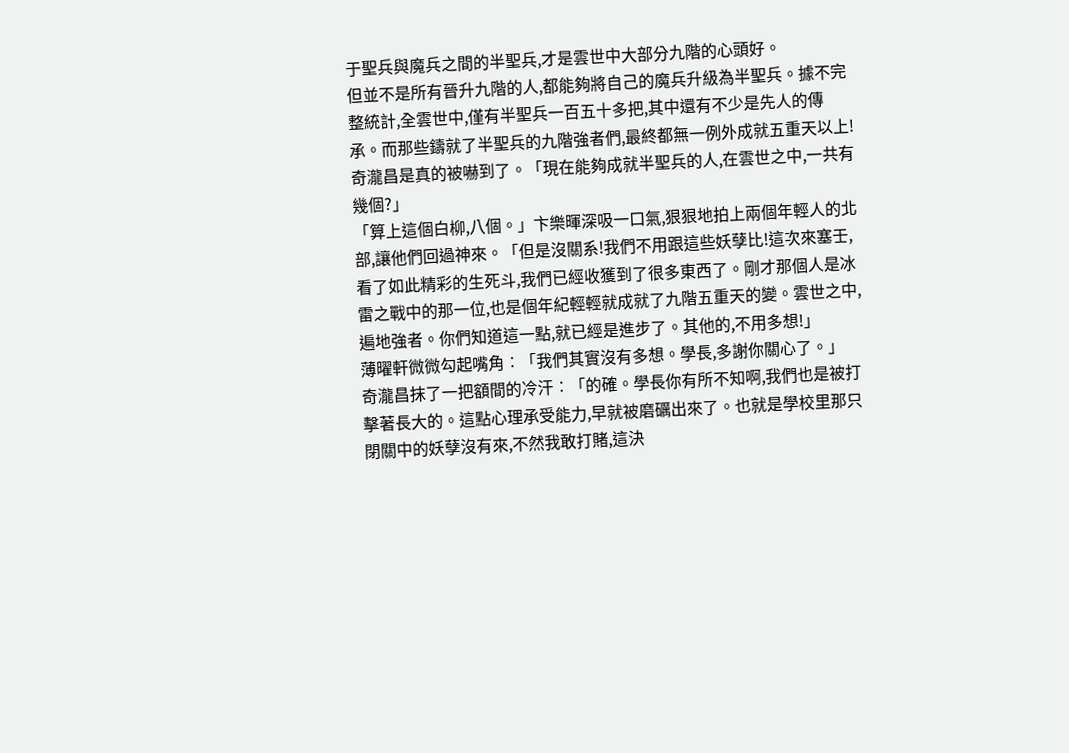于聖兵與魔兵之間的半聖兵,才是雲世中大部分九階的心頭好。
但並不是所有晉升九階的人,都能夠將自己的魔兵升級為半聖兵。據不完整統計,全雲世中,僅有半聖兵一百五十多把,其中還有不少是先人的傳承。而那些鑄就了半聖兵的九階強者們,最終都無一例外成就五重天以上!
奇瀧昌是真的被嚇到了。「現在能夠成就半聖兵的人,在雲世之中,一共有幾個?」
「算上這個白柳,八個。」卞樂暉深吸一口氣,狠狠地拍上兩個年輕人的北部,讓他們回過神來。「但是沒關系!我們不用跟這些妖孽比!這次來塞壬,看了如此精彩的生死斗,我們已經收獲到了很多東西了。剛才那個人是冰雷之戰中的那一位,也是個年紀輕輕就成就了九階五重天的變。雲世之中,遍地強者。你們知道這一點,就已經是進步了。其他的,不用多想!」
薄曜軒微微勾起嘴角︰「我們其實沒有多想。學長,多謝你關心了。」
奇瀧昌抹了一把額間的冷汗︰「的確。學長你有所不知啊,我們也是被打擊著長大的。這點心理承受能力,早就被磨礪出來了。也就是學校里那只閉關中的妖孽沒有來,不然我敢打賭,這決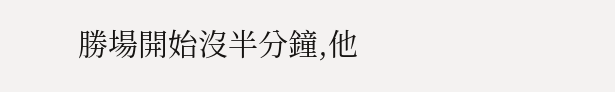勝場開始沒半分鐘,他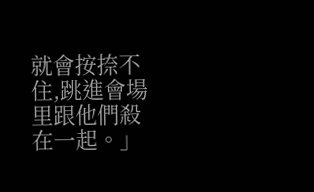就會按捺不住,跳進會場里跟他們殺在一起。」